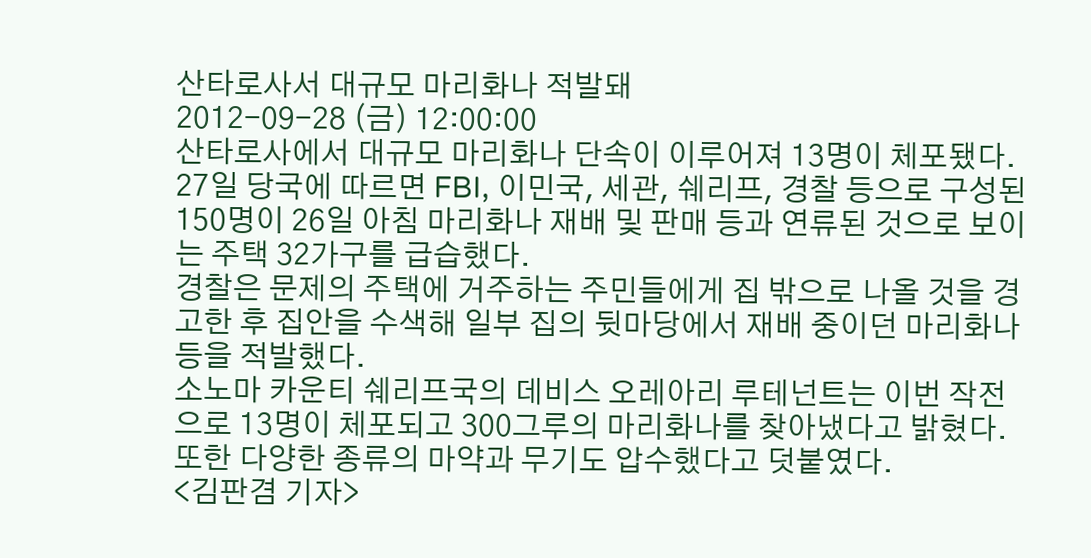산타로사서 대규모 마리화나 적발돼
2012-09-28 (금) 12:00:00
산타로사에서 대규모 마리화나 단속이 이루어져 13명이 체포됐다.
27일 당국에 따르면 FBI, 이민국, 세관, 쉐리프, 경찰 등으로 구성된 150명이 26일 아침 마리화나 재배 및 판매 등과 연류된 것으로 보이는 주택 32가구를 급습했다.
경찰은 문제의 주택에 거주하는 주민들에게 집 밖으로 나올 것을 경고한 후 집안을 수색해 일부 집의 뒷마당에서 재배 중이던 마리화나 등을 적발했다.
소노마 카운티 쉐리프국의 데비스 오레아리 루테넌트는 이번 작전으로 13명이 체포되고 300그루의 마리화나를 찾아냈다고 밝혔다. 또한 다양한 종류의 마약과 무기도 압수했다고 덧붙였다.
<김판겸 기자>